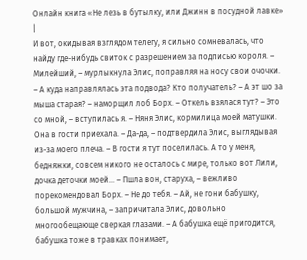Онлайн книга «Не лезь в бутылку, или Джинн в посудной лавке»
|
И вот, окидывая взглядом телегу, я сильно сомневалась, что найду где-нибудь свиток с разрешением за подписью короля. – Милейший, – мурлыкнула Элис, поправляя на носу свои очочки. – А куда направлялась эта подвода? Кто получатель? – А эт шо за мыша старая? – наморщил лоб Борх. – Откель взялася тут? – Это со мной, – вступилась я. – Няня Элис, кормилица моей матушки. Она в гости приехала. – Да-да, – подтвердила Элис, выглядывая из-за моего плеча. – В гости я тут поселилась. А то у меня, бедняжки, совсем никого не осталось с мире, только вот Лили, дочка деточки моей… – Пшла вон, старуха, – вежливо порекомендовал Борх. – Не до тебя. – Ай, не гони бабушку, большой мужчина, – запричитала Элис, довольно многообещающе сверкая глазами. – А бабушка ещё пригодится, бабушка тоже в травках понимает,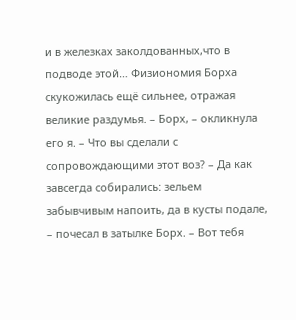и в железках заколдованных,что в подводе этой… Физиономия Борха скукожилась ещё сильнее, отражая великие раздумья. – Борх, – окликнула его я. – Что вы сделали с сопровождающими этот воз? – Да как завсегда собирались: зельем забывчивым напоить, да в кусты подале, – почесал в затылке Борх. – Вот тебя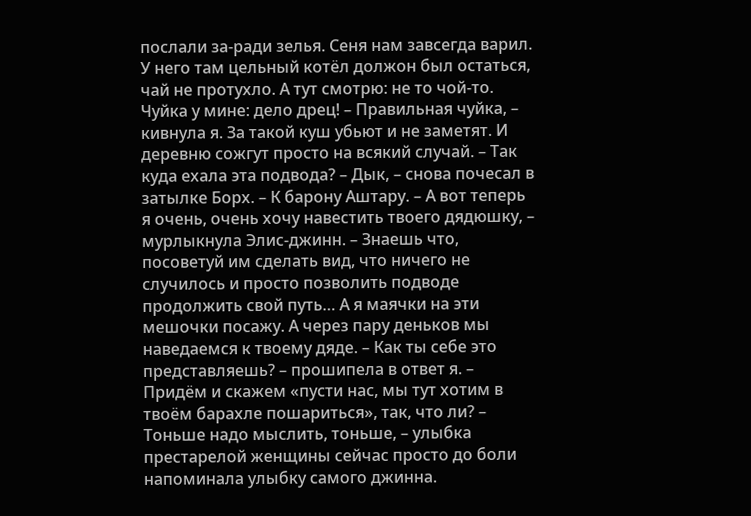послали за-ради зелья. Сеня нам завсегда варил. У него там цельный котёл должон был остаться, чай не протухло. А тут смотрю: не то чой-то. Чуйка у мине: дело дрец! – Правильная чуйка, – кивнула я. За такой куш убьют и не заметят. И деревню сожгут просто на всякий случай. – Так куда ехала эта подвода? – Дык, – снова почесал в затылке Борх. – К барону Аштару. – А вот теперь я очень, очень хочу навестить твоего дядюшку, – мурлыкнула Элис-джинн. – Знаешь что, посоветуй им сделать вид, что ничего не случилось и просто позволить подводе продолжить свой путь… А я маячки на эти мешочки посажу. А через пару деньков мы наведаемся к твоему дяде. – Как ты себе это представляешь? – прошипела в ответ я. – Придём и скажем «пусти нас, мы тут хотим в твоём барахле пошариться», так, что ли? – Тоньше надо мыслить, тоньше, – улыбка престарелой женщины сейчас просто до боли напоминала улыбку самого джинна.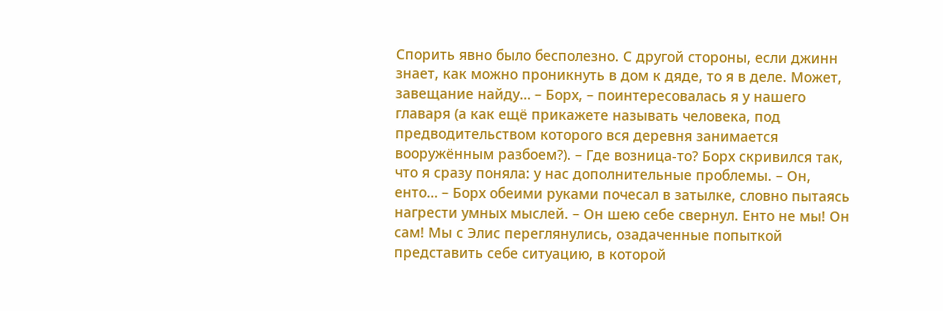Спорить явно было бесполезно. С другой стороны, если джинн знает, как можно проникнуть в дом к дяде, то я в деле. Может, завещание найду… – Борх, – поинтересовалась я у нашего главаря (а как ещё прикажете называть человека, под предводительством которого вся деревня занимается вооружённым разбоем?). – Где возница-то? Борх скривился так, что я сразу поняла: у нас дополнительные проблемы. – Он, енто… – Борх обеими руками почесал в затылке, словно пытаясь нагрести умных мыслей. – Он шею себе свернул. Енто не мы! Он сам! Мы с Элис переглянулись, озадаченные попыткой представить себе ситуацию, в которой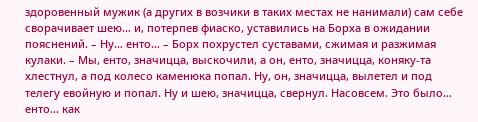здоровенный мужик (а других в возчики в таких местах не нанимали) сам себе сворачивает шею… и, потерпев фиаско, уставились на Борха в ожидании пояснений. – Ну… енто… – Борх похрустел суставами, сжимая и разжимая кулаки. – Мы, енто, значицца, выскочили, а он, енто, значицца, коняку-та хлестнул, а под колесо каменюка попал. Ну, он, значицца, вылетел и под телегу евойную и попал. Ну и шею, значицца, свернул. Насовсем. Это было… енто… как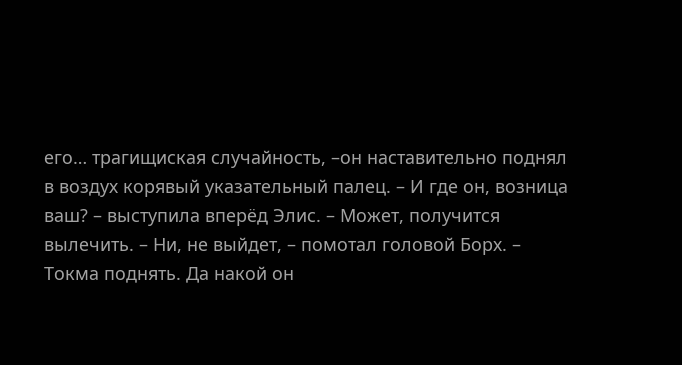его… трагищиская случайность, –он наставительно поднял в воздух корявый указательный палец. – И где он, возница ваш? – выступила вперёд Элис. – Может, получится вылечить. – Ни, не выйдет, – помотал головой Борх. – Токма поднять. Да накой он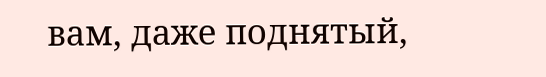вам, даже поднятый,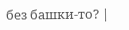без башки-то? |